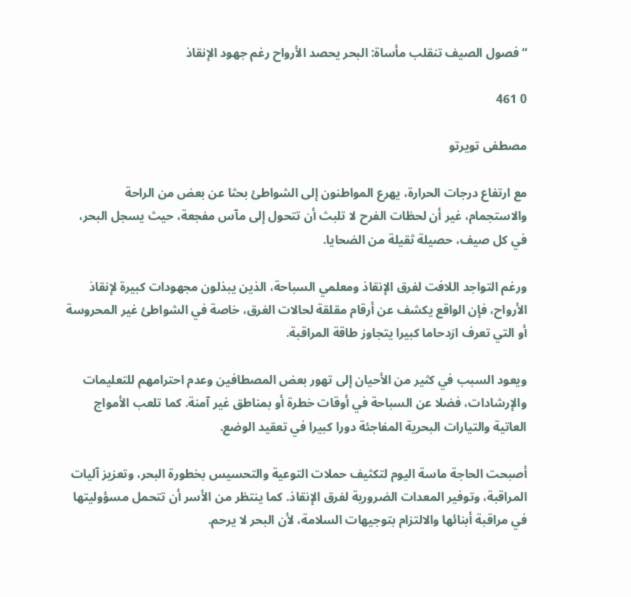“فصول الصيف تنقلب مأساة: البحر يحصد الأرواح رغم جهود الإنقاذ

0 461

مصطفى تويرتو

مع ارتفاع درجات الحرارة، يهرع المواطنون إلى الشواطئ بحثا عن بعض من الراحة والاستجمام، غير أن لحظات الفرح لا تلبث أن تتحول إلى مآس مفجعة، حيث يسجل البحر، في كل صيف، حصيلة ثقيلة من الضحايا.

ورغم التواجد اللافت لفرق الإنقاذ ومعلمي السباحة، الذين يبذلون مجهودات كبيرة لإنقاذ الأرواح، فإن الواقع يكشف عن أرقام مقلقة لحالات الغرق، خاصة في الشواطئ غير المحروسة أو التي تعرف ازدحاما كبيرا يتجاوز طاقة المراقبة.

ويعود السبب في كثير من الأحيان إلى تهور بعض المصطافين وعدم احترامهم للتعليمات والإرشادات، فضلا عن السباحة في أوقات خطرة أو بمناطق غير آمنة. كما تلعب الأمواج العاتية والتيارات البحرية المفاجئة دورا كبيرا في تعقيد الوضع.

أصبحت الحاجة ماسة اليوم لتكثيف حملات التوعية والتحسيس بخطورة البحر، وتعزيز آليات المراقبة، وتوفير المعدات الضرورية لفرق الإنقاذ. كما ينتظر من الأسر أن تتحمل مسؤوليتها في مراقبة أبنائها والالتزام بتوجيهات السلامة، لأن البحر لا يرحم.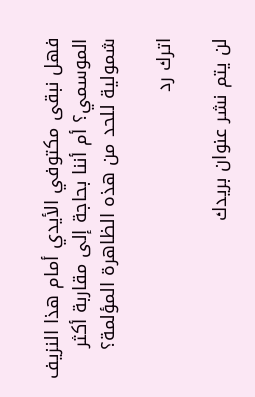فهل نبقى مكتوفي الأيدي أمام هذا النزيف الموسمي؟ أم أننا بحاجة إلى مقاربة أكثر شمولية للحد من هذه الظاهرة المؤلمة؟

اترك رد

لن يتم نشر عنوان بريدك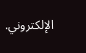الإلكتروني.